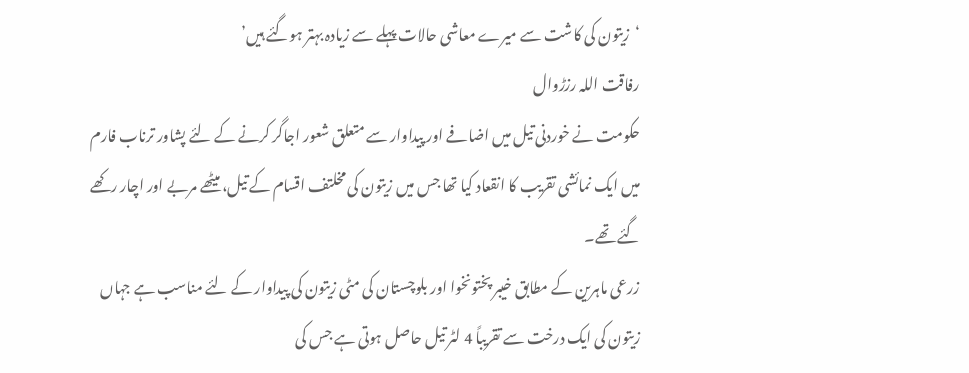‘زیتون کی کاشت سے میرے معاشی حالات پہلے سے زیادہ بہتر ہوگئے ہیں’
رفاقت اللہ رزڑوال
حکومت نے خوردنی تیل میں اضافے اور پیداوار سے متعلق شعور اجاگر کرنے کے لئے پشاور ترناب فارم میں ایک نمائشی تقریب کا انقعاد کیا تھا جس میں زیتون کی مخلتف اقسام کے تیل، میٹھے مربے اور اچار رکھے گئے تھے۔
زرعی ماہرین کے مطابق خیبر پختونخوا اور بلوچستان کی مٹی زیتون کی پیداوار کے لئے مناسب ہے جہاں زیتون کی ایک درخت سے تقریباً 4 لٹر تیل حاصل ہوتی ہے جس کی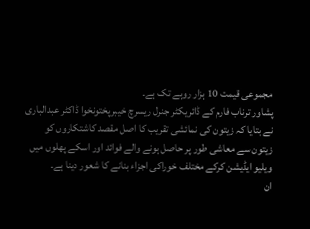مجموعی قیمت 10 ہزار روہے تک ہے۔
پشاور ترناب فارم کے ڈائریکٹر جنرل ریسرچ خیبرپختونخوا ڈاکٹر عبدالباری نے بتایا کہ زیتون کی نمائشی تقریب کا اصل مقصد کاشتکاروں کو زیتون سے معاشی طور پر حاصل ہونے والے فوائد اور اسکے پھلوں میں ویلیو ایڈیشن کرکے مختلف خوراکی اجزاء بنانے کا شعور دینا ہے۔
ان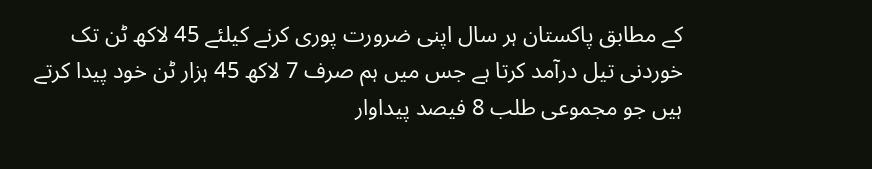کے مطابق پاکستان ہر سال اپنی ضرورت پوری کرنے کیلئے 45 لاکھ ٹن تک خوردنی تیل درآمد کرتا ہے جس میں ہم صرف 7 لاکھ 45 ہزار ٹن خود پیدا کرتے ہیں جو مجموعی طلب 8 فیصد پیداوار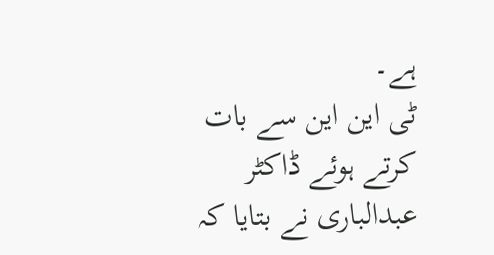ہے۔
ٹی این این سے بات کرتے ہوئے ڈاکٹر عبدالباری نے بتایا کہ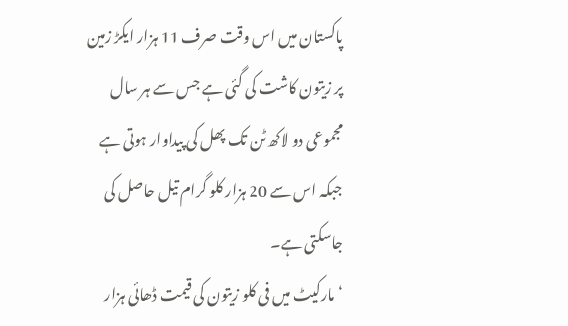پاکستان میں اس وقت صرف 11 ہزار ایکڑ زمین پر زیتون کاشت کی گئی ہے جس سے ہر سال مجموعی دو لاکھ ٹن تک پھل کی پیداوار ہوتی ہے جبکہ اس سے 20 ہزار کلو گرام تیل حاصل کی جاسکتی ہے۔
‘مارکیٹ میں فی کلو زیتون کی قیمت ڈھائی ہزار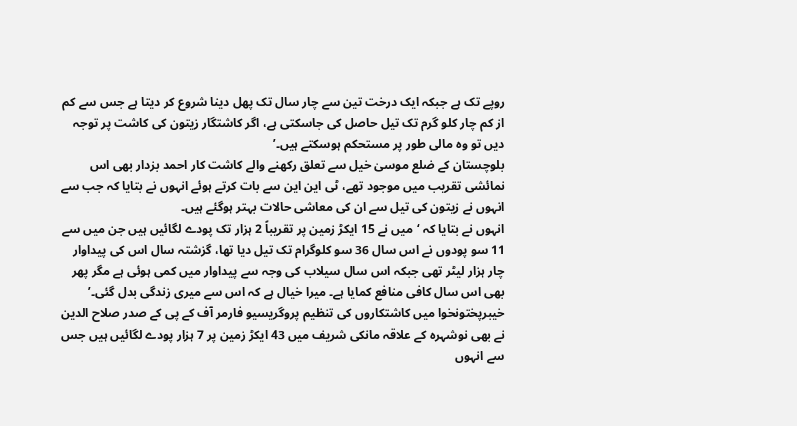روپے تک ہے جبکہ ایک درخت تین سے چار سال تک پھل دینا شروع کر دیتا ہے جس سے کم از کم چار کلو گرم تک تیل حاصل کی جاسکتی ہے، اگر کاشتگار زیتون کی کاشت پر توجہ دیں تو وہ مالی طور پر مستحکم ہوسکتے ہیں۔’
بلوچستان کے ضلع موسیٰ خیل سے تعلق رکھنے والے کاشت کار احمد بزدار بھی اس نمائشی تقریب میں موجود تھے، ٹی این این سے بات کرتے ہوئے انہوں نے بتایا کہ جب سے انہوں نے زیتون کی تیل سے ان کی معاشی حالات بہتر ہوگئے ہیں۔
انہوں نے بتایا کہ ‘میں نے 15 ایکڑ زمین پر تقریباً 2 ہزار تک پودے لگائیں ہیں جن میں سے 11 سو پودوں نے اس سال 36 سو کلوگرام تک تیل دیا تھا، گزشتہ سال اس کی پیداوار چار ہزار لیٹر تھی جبکہ اس سال سیلاب کی وجہ سے پیداوار میں کمی ہوئی ہے مگر پھر بھی اس سال کافی منافع کمایا ہے۔ میرا خیال ہے کہ اس سے میری زندگی بدل گئی۔’
خیبرپختونخوا میں کاشتکاروں کی تنظیم پروگریسیو فارمر آف کے پی کے صدر صلاح الدین نے بھی نوشہرہ کے علاقہ مانکی شریف میں 43 ایکڑ زمین پر 7 ہزار پودے لگائیں ہیں جس سے انہوں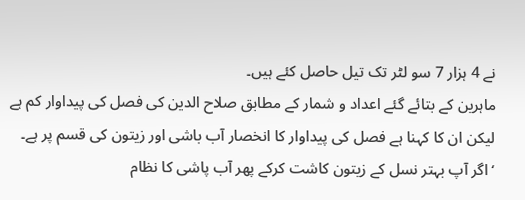نے 4 ہزار 7 سو لٹر تک تیل حاصل کئے ہیں۔
ماہرین کے بتائے گئے اعداد و شمار کے مطابق صلاح الدین کی فصل کی پیداوار کم ہے لیکن ان کا کہنا ہے فصل کی پیداوار کا انخصار آب باشی اور زیتون کی قسم پر ہے۔ ‘اگر آپ بہتر نسل کے زیتون کاشت کرکے پھر آب پاشی کا نظام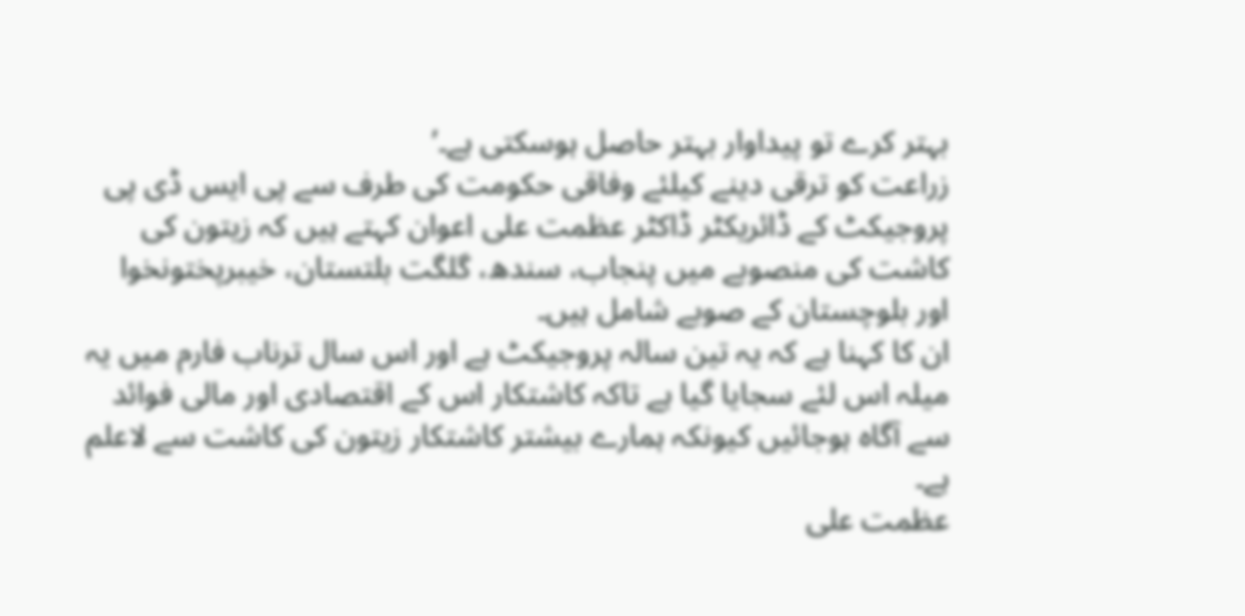بہتر کرے تو پیداوار بہتر حاصل ہوسکتی ہے۔’
زراعت کو ترقی دینے کیلئے وفاقی حکومت کی طرف سے پی ایس ڈی پی پروجیکٹ کے ڈائریکٹر ڈاکٹر عظمت علی اعوان کہتے ہیں کہ زیتون کی کاشت کی منصوبے میں پنجاب، سندھ، گلگت بلتستان، خیبرپختونخوا اور بلوچستان کے صوبے شامل ہیں۔
ان کا کہنا ہے کہ یہ تین سالہ پروجیکٹ ہے اور اس سال ترناب فارم میں یہ میلہ اس لئے سجایا گیا ہے تاکہ کاشتکار اس کے اقتصادی اور مالی فوائد سے آگاہ ہوجائیں کیونکہ ہمارے بیشتر کاشتکار زیتون کی کاشت سے لاعلم ہے۔
عظمت علی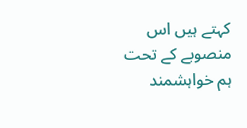کہتے ہیں اس منصوبے کے تحت ہم خواہشمند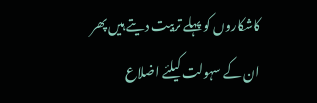کاشکاروں کو پہلے تربیت دیتے ہیں پھر ان کے سہولت کیلئے اضلاع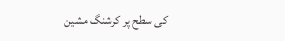کی سطح پر کرشنگ مشین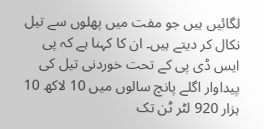لگائیں ہیں جو مفت میں پھلوں سے تیل نکال کر دیتے ہیں۔ ان کا کہنا ہے کہ پی ایس ڈی پی کے تحت خوردنی تیل کی پیداوار اگلے پانچ سالوں میں 10 لاکھ 10 ہزار 920 لٹر ٹن تک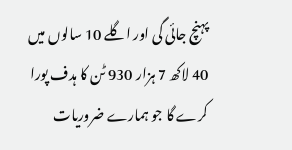پہنچ جائی گی اور اگلے 10 سالوں میں 40 لاکھ 7 ہزار 930 ٹن کا ہدف پورا کرے گا جو ہمارے ضروریات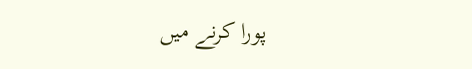پورا کرنے میں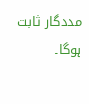مددگار ثابت ہوگا۔